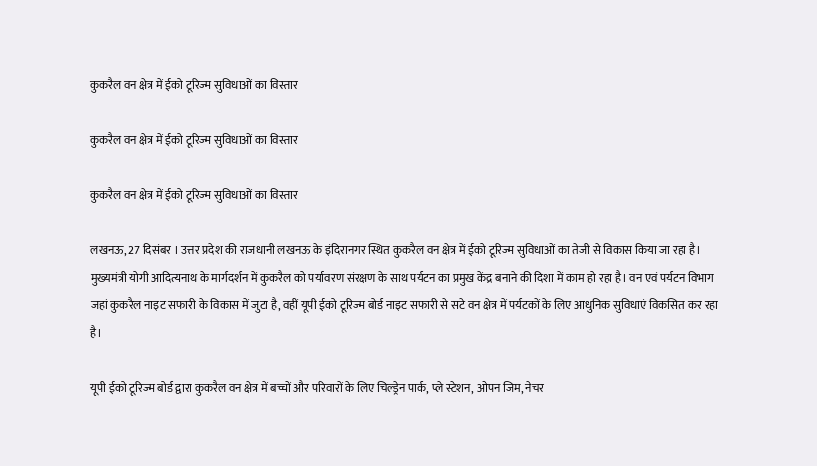कुकरैल वन क्षेत्र में ईको टूरिज्म सुविधाओं का विस्तार

कुकरैल वन क्षेत्र में ईको टूरिज्म सुविधाओं का विस्तार

कुकरैल वन क्षेत्र में ईको टूरिज्म सुविधाओं का विस्तार

लखनऊ, 27 दिसंबर । उत्तर प्रदेश की राजधानी लखनऊ के इंदिरानगर स्थित कुकरैल वन क्षेत्र में ईको टूरिज्म सुविधाओं का तेजी से विकास किया जा रहा है। मुख्यमंत्री योगी आदित्यनाथ के मार्गदर्शन में कुकरैल को पर्यावरण संरक्षण के साथ पर्यटन का प्रमुख केंद्र बनाने की दिशा में काम हो रहा है। वन एवं पर्यटन विभाग जहां कुकरैल नाइट सफारी के विकास में जुटा है, वहीं यूपी ईको टूरिज्म बोर्ड नाइट सफारी से सटे वन क्षेत्र में पर्यटकों के लिए आधुनिक सुविधाएं विकसित कर रहा है।

यूपी ईको टूरिज्म बोर्ड द्वारा कुकरैल वन क्षेत्र में बच्चों और परिवारों के लिए चिल्ड्रेन पार्क, प्ले स्टेशन, ओपन जिम, नेचर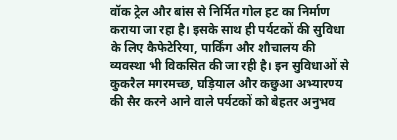वॉक ट्रेल और बांस से निर्मित गोल हट का निर्माण कराया जा रहा है। इसके साथ ही पर्यटकों की सुविधा के लिए कैफेटेरिया, पार्किंग और शौचालय की व्यवस्था भी विकसित की जा रही है। इन सुविधाओं से कुकरैल मगरमच्छ, घड़ियाल और कछुआ अभ्यारण्य की सैर करने आने वाले पर्यटकों को बेहतर अनुभव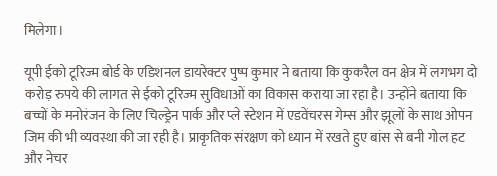मिलेगा।

यूपी ईको टूरिज्म बोर्ड के एडिशनल डायरेक्टर पुष्प कुमार ने बताया कि कुकरैल वन क्षेत्र में लगभग दो करोड़ रुपये की लागत से ईको टूरिज्म सुविधाओं का विकास कराया जा रहा है। उन्होंने बताया कि बच्चों के मनोरंजन के लिए चिल्ड्रेन पार्क और प्ले स्टेशन में एडवेंचरस गेम्स और झूलों के साथ ओपन जिम की भी व्यवस्था की जा रही है। प्राकृतिक संरक्षण को ध्यान में रखते हुए बांस से बनी गोल हट और नेचर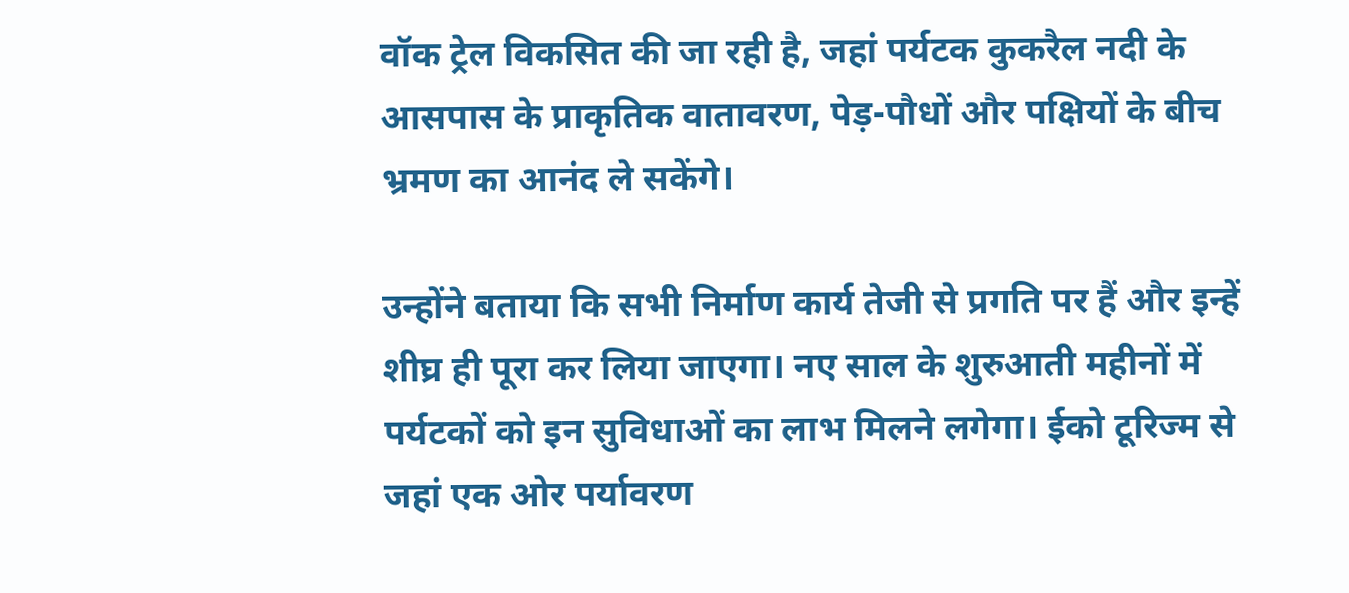वॉक ट्रेल विकसित की जा रही है, जहां पर्यटक कुकरैल नदी के आसपास के प्राकृतिक वातावरण, पेड़-पौधों और पक्षियों के बीच भ्रमण का आनंद ले सकेंगे।

उन्होंने बताया कि सभी निर्माण कार्य तेजी से प्रगति पर हैं और इन्हें शीघ्र ही पूरा कर लिया जाएगा। नए साल के शुरुआती महीनों में पर्यटकों को इन सुविधाओं का लाभ मिलने लगेगा। ईको टूरिज्म से जहां एक ओर पर्यावरण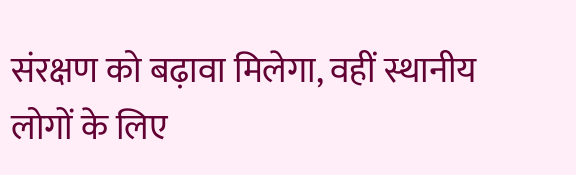संरक्षण को बढ़ावा मिलेगा, वहीं स्थानीय लोगों के लिए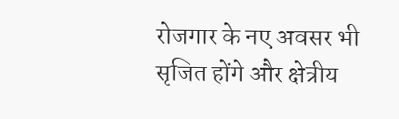रोजगार के नए अवसर भी सृजित होंगे और क्षेत्रीय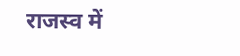राजस्व में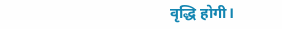वृद्धि होगी।